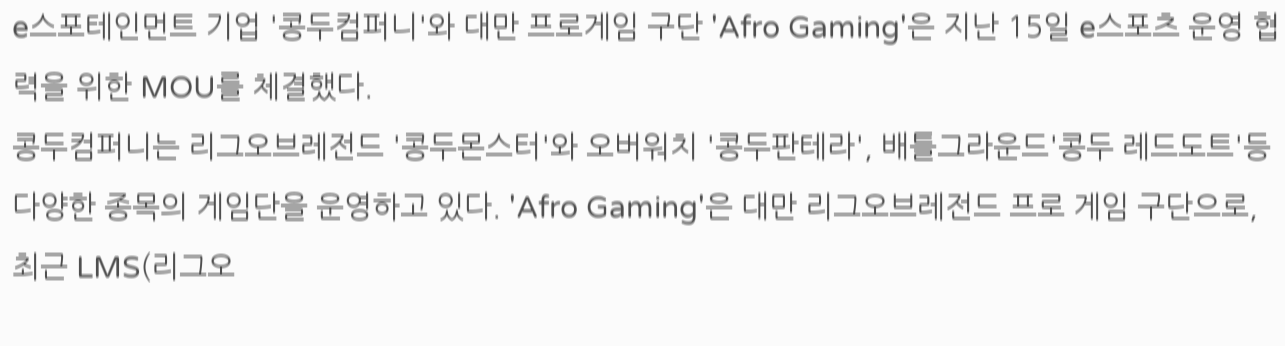e스포테인먼트 기업 '콩두컴퍼니'와 대만 프로게임 구단 'Afro Gaming'은 지난 15일 e스포츠 운영 협력을 위한 MOU를 체결했다.
콩두컴퍼니는 리그오브레전드 '콩두몬스터'와 오버워치 '콩두판테라', 배틀그라운드'콩두 레드도트'등 다양한 종목의 게임단을 운영하고 있다. 'Afro Gaming'은 대만 리그오브레전드 프로 게임 구단으로, 최근 LMS(리그오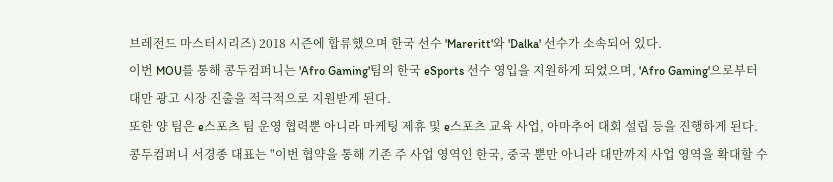브레전드 마스터시리즈) 2018 시즌에 합류했으며 한국 선수 'Mareritt'와 'Dalka' 선수가 소속되어 있다.
이번 MOU를 통해 콩두컴퍼니는 'Afro Gaming'팀의 한국 eSports 선수 영입을 지원하게 되었으며, 'Afro Gaming'으로부터 대만 광고 시장 진출을 적극적으로 지원받게 된다.
또한 양 팀은 e스포츠 팀 운영 협력뿐 아니라 마케팅 제휴 및 e스포츠 교육 사업, 아마추어 대회 설립 등을 진행하게 된다.
콩두컴퍼니 서경종 대표는 "이번 협약을 통해 기존 주 사업 영역인 한국, 중국 뿐만 아니라 대만까지 사업 영역을 확대할 수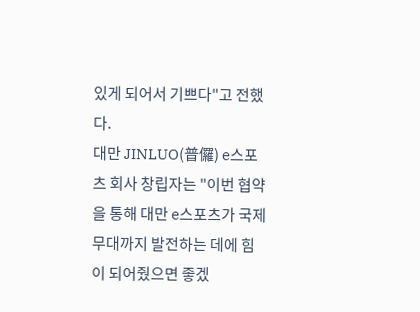있게 되어서 기쁘다"고 전했다.
대만 JINLUO(普儸) e스포츠 회사 창립자는 "이번 협약을 통해 대만 e스포츠가 국제무대까지 발전하는 데에 힘이 되어줬으면 좋겠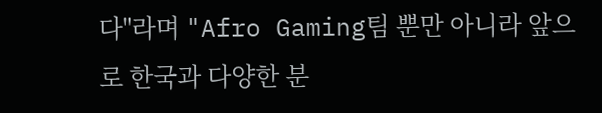다"라며 "Afro Gaming팀 뿐만 아니라 앞으로 한국과 다양한 분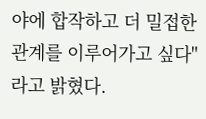야에 합작하고 더 밀접한 관계를 이루어가고 싶다"라고 밝혔다.